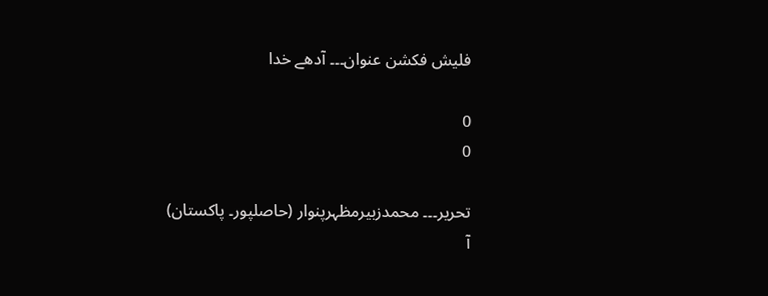فلیش فکشن عنوان۔۔۔ آدھے خدا

0
0

تحریر۔۔۔ محمدزبیرمظہرپنوار (حاصلپور۔ پاکستان)
آ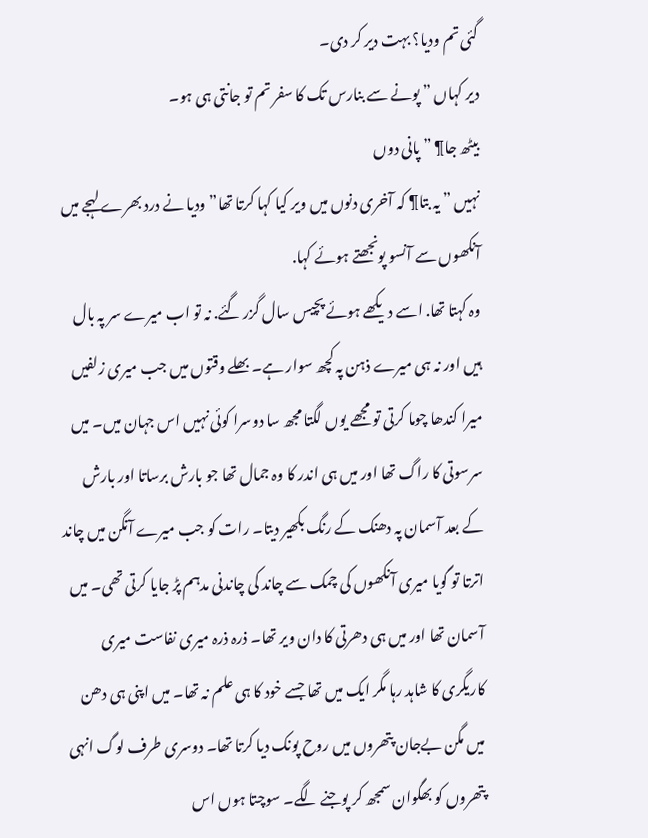گئی تم ودیا؟ بہت دیر کر دی۔
دیر کہاں ” پونے سے بنارس تک کا سفر تم تو جانتی ہی ہو۔
بیٹھ جا¶ ” پانی دوں
نہیں ” یہ بتا¶ کہ آخری دنوں میں ویر کیا کہا کرتا تھا” ودیا نے درد بھرے لہجے میں آنکھوں سے آنسو پونجھتے ہوئے کہا.
وہ کہتا تھا. اسے دیکھے ہوئے پچیس سال گزر گئے. نہ تو اب میرے سر پہ بال ہیں اور نہ ہی میرے ذہن پہ کچھ سوار ہے۔ بھلے وقتوں میں جب میری زلفیں میرا کندھا چوما کرتی تو مجھے یوں لگتا مجھ سا دوسرا کوئی نہیں اس جہان میں۔ میں سرسوتی کا راگ تھا اور میں ہی اندر کا وہ جمال تھا جو بارش برساتا اور بارش کے بعد آسمان پہ دھنک کے رنگ بکھیر دیتا۔ رات کو جب میرے آنگن میں چاند اترتا تو گویا میری آنکھوں کی چمک سے چاند کی چاندنی مدہم پڑ جایا کرتی تھی۔ میں آسمان تھا اور میں ہی دھرتی کا دان ویر تھا۔ ذرہ ذرہ میری نفاست میری کاریگری کا شاہد رہا مگر ایک میں تھا جسے خود کا ہی علم نہ تھا۔ میں اپنی ہی دھن میں مگن بےجان پتھروں میں روح پونک دیا کرتا تھا۔ دوسری طرف لوگ انہی پتھروں کو بھگوان سمجھ کر پوجنے لگے۔ سوچتا ہوں اس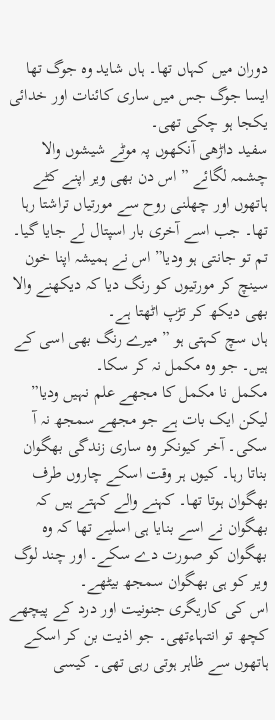دوران میں کہاں تھا۔ ہاں شاید وہ جوگ تھا ایسا جوگ جس میں ساری کائنات اور خدائی یکجا ہو چکی تھی۔
سفید داڑھی آنکھوں پہ موٹے شیشوں والا چشمہ لگائے ” اس دن بھی ویر اپنے کٹے ہاتھوں اور چھلنی روح سے مورتیاں تراشتا رہا تھا۔ جب اسے آخری بار اسپتال لے جایا گیا۔
تم تو جانتی ہو ودیا” اس نے ہمیشہ اپنا خون سینچ کر مورتیوں کو رنگ دیا کہ دیکھنے والا بھی دیکھ کر تڑپ اٹھتا ہے۔
ہاں سچ کہتی ہو ” میرے رنگ بھی اسی کے ہیں۔ جو وہ مکمل نہ کر سکا۔
مکمل نا مکمل کا مجھے علم نہیں ودیا” لیکن ایک بات ہے جو مجھے سمجھ نہ آ سکی۔ آخر کیونکر وہ ساری زندگی بھگوان بناتا رہا۔ کیوں ہر وقت اسکے چاروں طرف بھگوان ہوتا تھا۔ کہنے والے کہتے ہیں کہ بھگوان نے اسے بنایا ہی اسلیے تھا کہ وہ بھگوان کو صورت دے سکے۔ اور چند لوگ ویر کو ہی بھگوان سمجھ بیٹھے۔
اس کی کاریگری جنونیت اور درد کے پیچھے کچھ تو انتہاءتھی۔ جو اذیت بن کر اسکے ہاتھوں سے ظاہر ہوتی رہی تھی۔ کیسی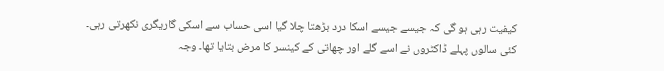کیفیت رہی ہو گی کہ جیسے جیسے اسکا درد بڑھتا چلا گیا اسی حساب سے اسکی گاریگری نکھرتی رہی۔
کئی سالوں پہلے ڈاکٹروں نے اسے گلے اور چھاتی کے کینسر کا مرض بتایا تھا۔ وجہ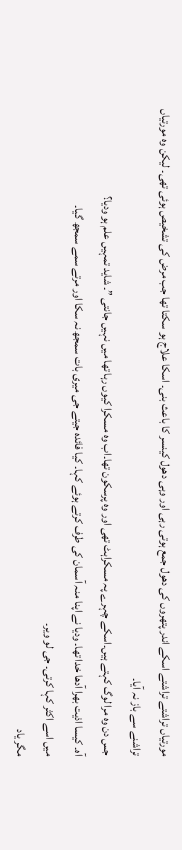مورتیاں تراشتے تراشتے اسکے اندر پتھروں کی دھول جمع ہوتی رہی اور وہی دھول کینسر کا باعث بنی۔ اسکا علاج ہو سکتا تھا جب مرض کی تشخیص ہوئی تھی۔ لیکن وہ مورتیاں تراشنے سے باز نہ آیا۔
جس دن وہ مرا لوگ کہتے ہیں۔اسکے چہرے پہ مسکراہٹ تھی اور وہ پرسکون تھا۔اب وہ مسکرا کیوں رہا تھا میں نہیں جانتی ”۔ شاید تمہیں علم ہو ودیا؟
آہ۔ کیسا اذیت بھرا آدھا خدا تھا۔ ودیا نے اپنا منہ آسمان کی طرف کرتے ہوئے کہا۔ کیا فائدہ جیتے جی میری بات سمجھ نہ سکا اور مرتے سمے سمجھ گیا۔
میں اسے اکثر کہا کرتی۔ جی لو ویر۔
مگر یاد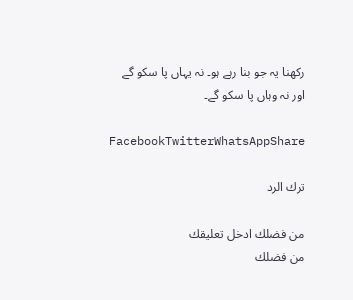رکھنا یہ جو بنا رہے ہو۔ نہ یہاں پا سکو گے اور نہ وہاں پا سکو گے۔

FacebookTwitterWhatsAppShare

ترك الرد

من فضلك ادخل تعليقك
من فضلك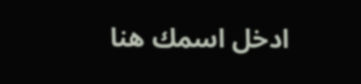ادخل اسمك هنا